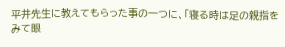平井先生に教えてもらった事の一つに、「寝る時は足の親指をみて眼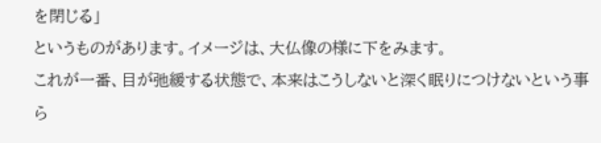を閉じる」
というものがあります。イメージは、大仏像の様に下をみます。
これが一番、目が弛緩する状態で、本来はこうしないと深く眠りにつけないという事ら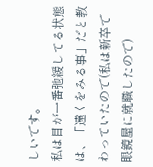しいです。
私は目が一番弛緩してる状態は、「遠くをみる事」だと教わっていたので(私は新卒で眼鏡屋に就職したので)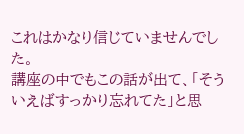これはかなり信じていませんでした。
講座の中でもこの話が出て、「そういえばすっかり忘れてた」と思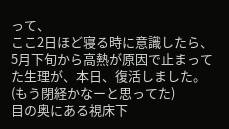って、
ここ2日ほど寝る時に意識したら、
5月下旬から高熱が原因で止まってた生理が、本日、復活しました。(もう閉経かなーと思ってた)
目の奥にある視床下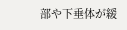部や下垂体が緩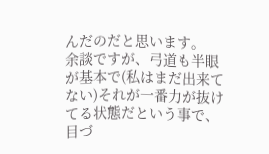んだのだと思います。
余談ですが、弓道も半眼が基本で(私はまだ出来てない)それが一番力が抜けてる状態だという事で、
目づ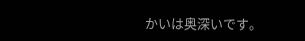かいは奥深いです。